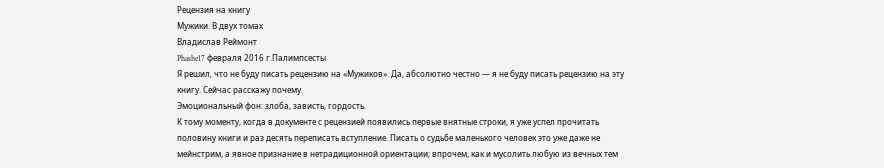Рецензия на книгу
Мужики. В двух томах
Владислав Реймонт
Phashe17 февраля 2016 г.Палимпсесты
Я решил, что не буду писать рецензию на «Мужиков». Да, абсолютно честно — я не буду писать рецензию на эту книгу. Сейчас расскажу почему.
Эмоциональный фон: злоба, зависть, гордость.
К тому моменту, когда в документе с рецензией появились первые внятные строки, я уже успел прочитать половину книги и раз десять переписать вступление. Писать о судьбе маленького человек это уже даже не мейнстрим, а явное признание в нетрадиционной ориентации; впрочем, как и мусолить любую из вечных тем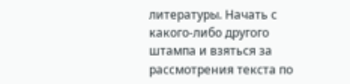литературы. Начать с какого-либо другого штампа и взяться за рассмотрения текста по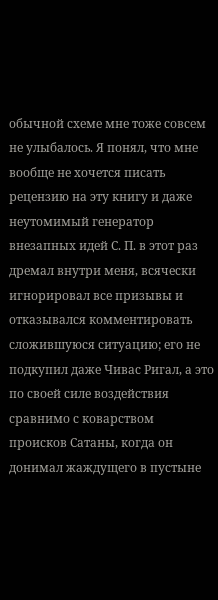обычной схеме мне тоже совсем не улыбалось. Я понял, что мне вообще не хочется писать рецензию на эту книгу и даже неутомимый генератор внезапных идей С. П. в этот раз дремал внутри меня, всячески игнорировал все призывы и отказывался комментировать сложившуюся ситуацию; его не подкупил даже Чивас Ригал, а это по своей силе воздействия сравнимо с коварством происков Сатаны, когда он донимал жаждущего в пустыне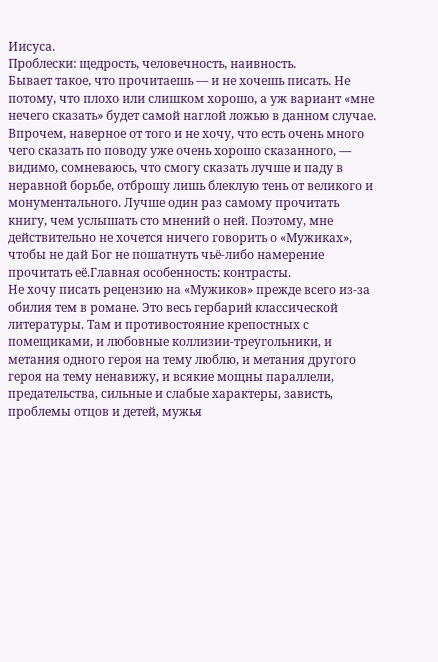Иисуса.
Проблески: щедрость, человечность, наивность.
Бывает такое, что прочитаешь — и не хочешь писать. Не потому, что плохо или слишком хорошо, а уж вариант «мне нечего сказать» будет самой наглой ложью в данном случае. Впрочем, наверное от того и не хочу, что есть очень много чего сказать по поводу уже очень хорошо сказанного, — видимо, сомневаюсь, что смогу сказать лучше и паду в неравной борьбе, отброшу лишь блеклую тень от великого и монументального. Лучше один раз самому прочитать книгу, чем услышать сто мнений о ней. Поэтому, мне действительно не хочется ничего говорить о «Мужиках», чтобы не дай Бог не пошатнуть чьё-либо намерение прочитать её.Главная особенность: контрасты.
Не хочу писать рецензию на «Мужиков» прежде всего из-за обилия тем в романе. Это весь гербарий классической литературы. Там и противостояние крепостных с помещиками, и любовные коллизии-треугольники, и метания одного героя на тему люблю, и метания другого героя на тему ненавижу, и всякие мощны параллели, предательства, сильные и слабые характеры, зависть, проблемы отцов и детей, мужья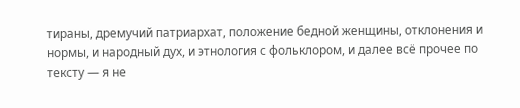тираны, дремучий патриархат, положение бедной женщины, отклонения и нормы, и народный дух, и этнология с фольклором, и далее всё прочее по тексту — я не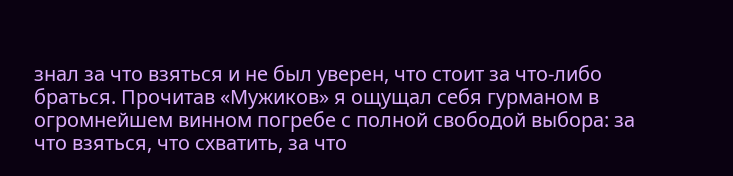знал за что взяться и не был уверен, что стоит за что-либо браться. Прочитав «Мужиков» я ощущал себя гурманом в огромнейшем винном погребе с полной свободой выбора: за что взяться, что схватить, за что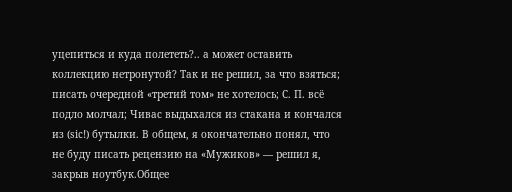уцепиться и куда полететь?.. а может оставить коллекцию нетронутой? Так и не решил, за что взяться; писать очередной «третий том» не хотелось; С. П. всё подло молчал; Чивас выдыхался из стакана и кончался из (sic!) бутылки. В общем, я окончательно понял, что не буду писать рецензию на «Мужиков» — решил я, закрыв ноутбук.Общее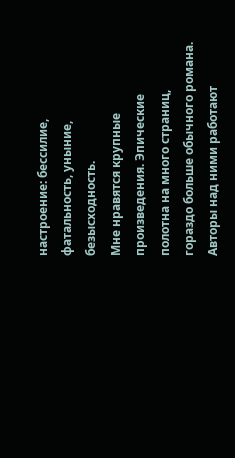настроение: бессилие, фатальность, уныние, безысходность.
Мне нравятся крупные произведения. Эпические полотна на много страниц, гораздо больше обычного романа. Авторы над ними работают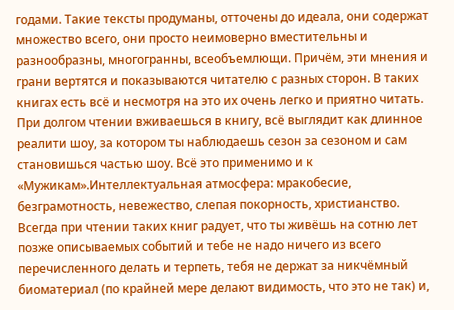годами. Такие тексты продуманы, отточены до идеала, они содержат множество всего, они просто неимоверно вместительны и разнообразны, многогранны, всеобъемлющи. Причём, эти мнения и грани вертятся и показываются читателю с разных сторон. В таких книгах есть всё и несмотря на это их очень легко и приятно читать. При долгом чтении вживаешься в книгу, всё выглядит как длинное реалити шоу, за котором ты наблюдаешь сезон за сезоном и сам становишься частью шоу. Всё это применимо и к «Мужикам».Интеллектуальная атмосфера: мракобесие, безграмотность, невежество, слепая покорность, христианство.
Всегда при чтении таких книг радует, что ты живёшь на сотню лет позже описываемых событий и тебе не надо ничего из всего перечисленного делать и терпеть, тебя не держат за никчёмный биоматериал (по крайней мере делают видимость, что это не так) и,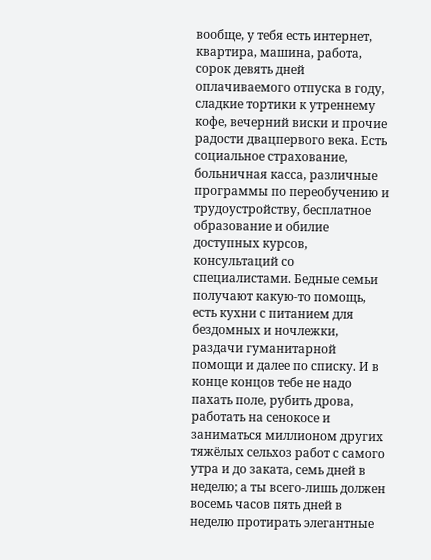вообще, у тебя есть интернет, квартира, машина, работа, сорок девять дней оплачиваемого отпуска в году, сладкие тортики к утреннему кофе, вечерний виски и прочие радости двацпервого века. Есть социальное страхование, больничная касса, различные программы по переобучению и трудоустройству, бесплатное образование и обилие доступных курсов, консультаций со специалистами. Бедные семьи получают какую-то помощь, есть кухни с питанием для бездомных и ночлежки, раздачи гуманитарной помощи и далее по списку. И в конце концов тебе не надо пахать поле, рубить дрова, работать на сенокосе и заниматься миллионом других тяжёлых сельхоз работ с самого утра и до заката, семь дней в неделю; а ты всего-лишь должен восемь часов пять дней в неделю протирать элегантные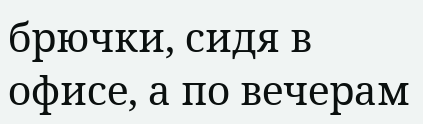брючки, сидя в офисе, а по вечерам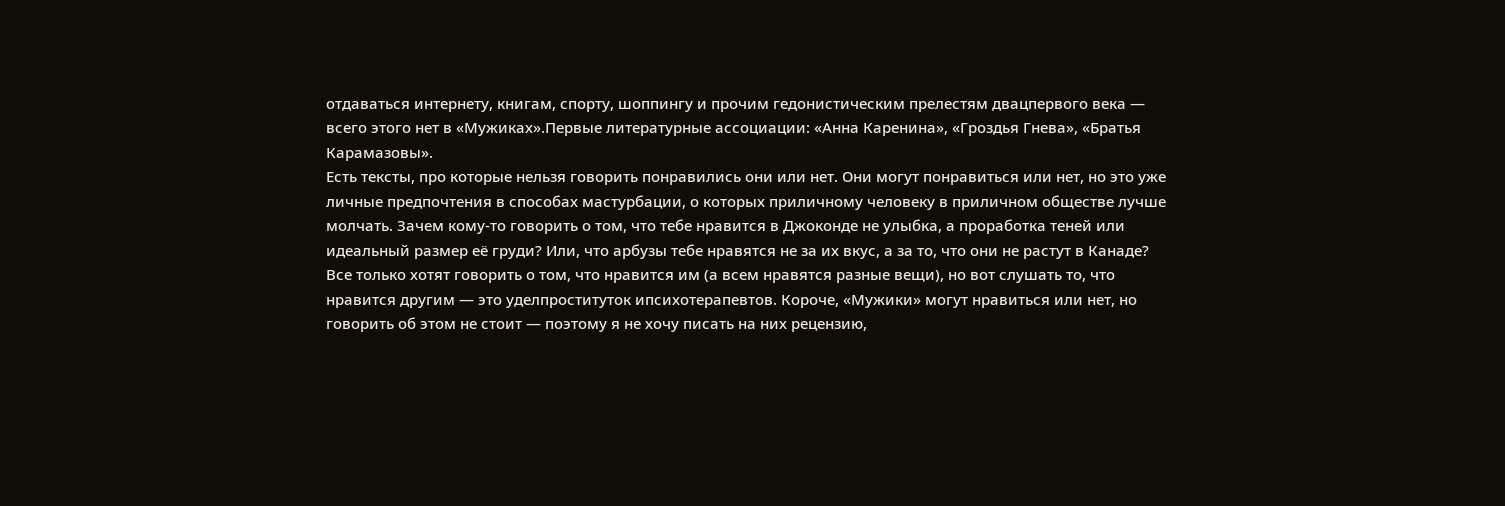отдаваться интернету, книгам, спорту, шоппингу и прочим гедонистическим прелестям двацпервого века — всего этого нет в «Мужиках».Первые литературные ассоциации: «Анна Каренина», «Гроздья Гнева», «Братья Карамазовы».
Есть тексты, про которые нельзя говорить понравились они или нет. Они могут понравиться или нет, но это уже личные предпочтения в способах мастурбации, о которых приличному человеку в приличном обществе лучше молчать. Зачем кому-то говорить о том, что тебе нравится в Джоконде не улыбка, а проработка теней или идеальный размер её груди? Или, что арбузы тебе нравятся не за их вкус, а за то, что они не растут в Канаде? Все только хотят говорить о том, что нравится им (а всем нравятся разные вещи), но вот слушать то, что нравится другим — это уделпроституток ипсихотерапевтов. Короче, «Мужики» могут нравиться или нет, но говорить об этом не стоит — поэтому я не хочу писать на них рецензию,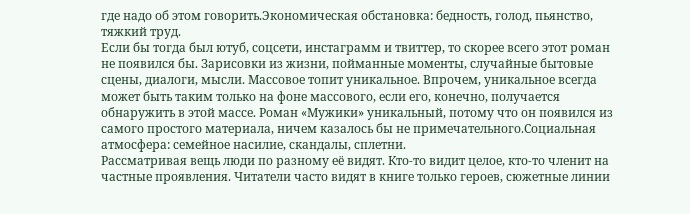где надо об этом говорить.Экономическая обстановка: бедность, голод, пьянство, тяжкий труд.
Если бы тогда был ютуб, соцсети, инстаграмм и твиттер, то скорее всего этот роман не появился бы. Зарисовки из жизни, пойманные моменты, случайные бытовые сцены, диалоги, мысли. Массовое топит уникальное. Впрочем, уникальное всегда может быть таким только на фоне массового, если его, конечно, получается обнаружить в этой массе. Роман «Мужики» уникальный, потому что он появился из самого простого материала, ничем казалось бы не примечательного.Социальная атмосфера: семейное насилие, скандалы, сплетни.
Рассматривая вещь люди по разному её видят. Кто-то видит целое, кто-то членит на частные проявления. Читатели часто видят в книге только героев, сюжетные линии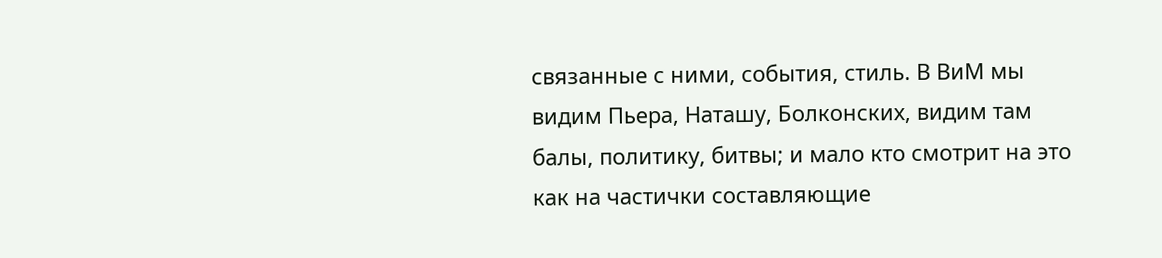связанные с ними, события, стиль. В ВиМ мы видим Пьера, Наташу, Болконских, видим там балы, политику, битвы; и мало кто смотрит на это как на частички составляющие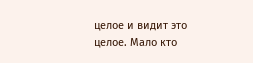целое и видит это целое. Мало кто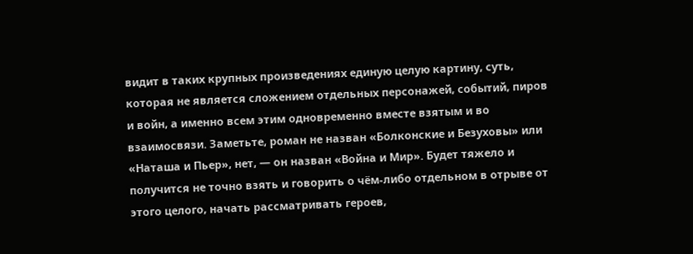видит в таких крупных произведениях единую целую картину, суть, которая не является сложением отдельных персонажей, событий, пиров и войн, а именно всем этим одновременно вместе взятым и во взаимосвязи. Заметьте, роман не назван «Болконские и Безуховы» или «Наташа и Пьер», нет, — он назван «Война и Мир». Будет тяжело и получится не точно взять и говорить о чём-либо отдельном в отрыве от этого целого, начать рассматривать героев,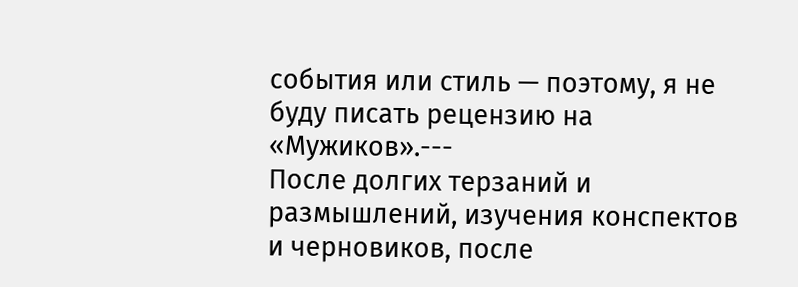события или стиль — поэтому, я не буду писать рецензию на «Мужиков».---
После долгих терзаний и размышлений, изучения конспектов и черновиков, после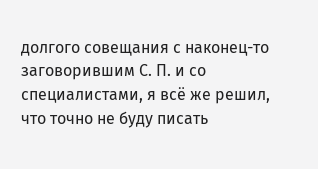долгого совещания с наконец-то заговорившим С. П. и со специалистами, я всё же решил, что точно не буду писать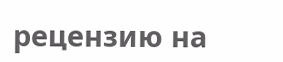рецензию на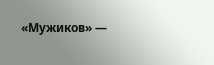«Мужиков» —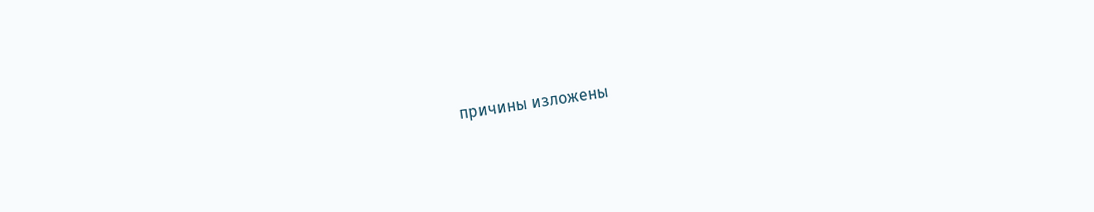причины изложены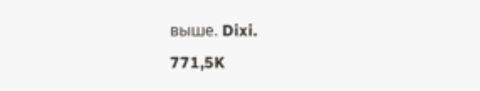выше. Dixi.
771,5K